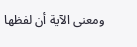ومعنى الآية أن لفظها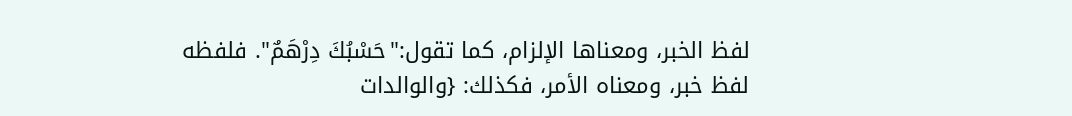لفظ الخبر، ومعناها الإلزام، كما تقول:"حَسْبُكَ دِرْهَمٌ". فلفظه لفظ خبر، ومعناه الأمر، فكذلك: {والوالدات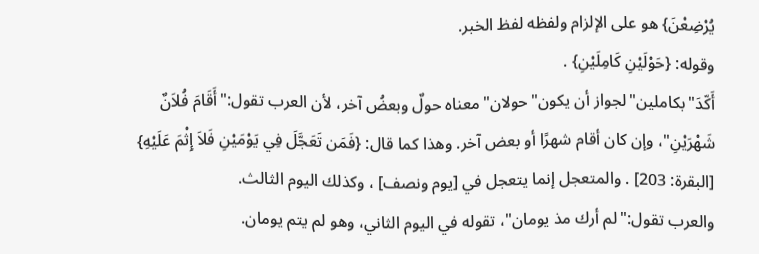يُرْضِعْنَ} هو على الإلزام ولفظه لفظ الخبر.
وقوله: {حَوْلَيْنِ كَامِلَيْنِ} .
أَكّدَ"بكاملين"لجواز أن يكون"حولان"معناه حولٌ وبعضُ آخر، لأن العرب تقول:"أَقَامَ فُلاَنٌ شَهْرَيْنِ"، وإن كان أقام شهرًا أو بعض آخر. وهذا كما قال: {فَمَن تَعَجَّلَ فِي يَوْمَيْنِ فَلاَ إِثْمَ عَلَيْهِ} [البقرة: 203] . والمتعجل إنما يتعجل في [يوم ونصف] ، وكذلك اليوم الثالث.
والعرب تقول:"لم أرك مذ يومان"، تقوله في اليوم الثاني، وهو لم يتم يومان.